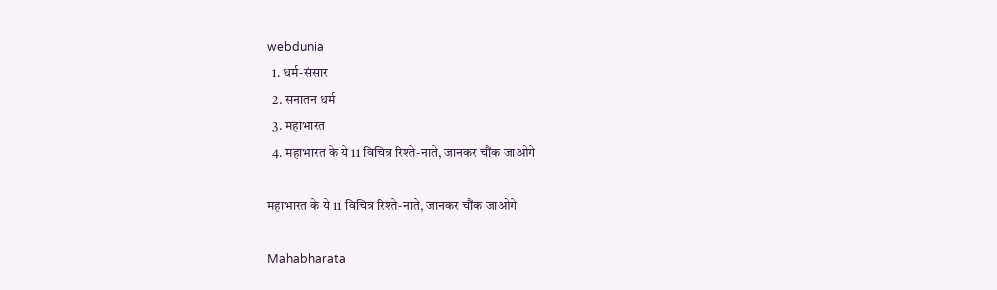webdunia
  1. धर्म-संसार
  2. सनातन धर्म
  3. महाभारत
  4. महाभारत के ये 11 विचित्र रिश्ते-नाते, जानकर चौंक जाओगे

महाभारत के ये 11 विचित्र रिश्ते-नाते, जानकर चौंक जाओगे

Mahabharata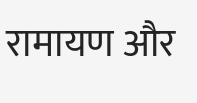रामायण और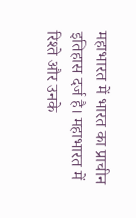महाभारत में भारत का प्राचीन इतिहास दर्ज है। महाभारत में रिश्ते और उनके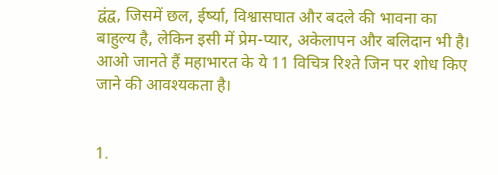द्वंद्व, जिसमें छल, ईर्ष्या, विश्वासघात और बदले की भावना का बाहुल्य है, लेकिन इसी में प्रेम-प्यार, अकेलापन और बलिदान भी है। आओ जानते हैं महाभारत के ये 11 विचित्र रिश्ते जिन पर शोध किए जाने की आवश्यकता है।


1.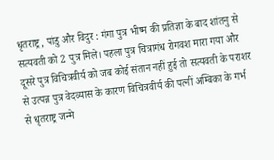धृतराष्ट्र, पांडु और विदुर : गंगा पुत्र भीष्म की प्रतिज्ञा के बाद शांतनु से सत्यवती को 2 पुत्र मिले। पहला पुत्र चित्रागंध रोगवश मारा गया और दूसरे पुत्र विचित्रवीर्य को जब कोई संतान नहीं हुई तो सत्यवती के पराशर से उत्पन्न पुत्र वेदव्यास के कारण विचित्रवीर्य की पत्नीं अम्बिका के गर्भ से धृतराष्ट्र जन्मे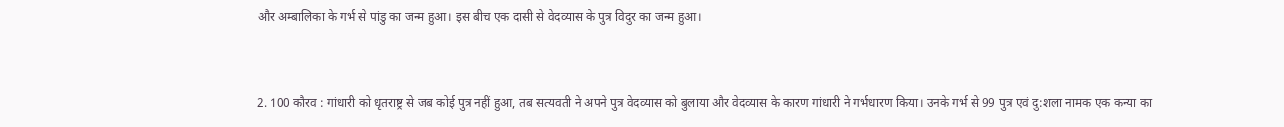और अम्बालिका के गर्भ से पांडु का जन्म हुआ। इस बीच एक दासी से वेदव्यास के पुत्र विदुर का जन्म हुआ।


2. 100 कौरव : गांधारी को धृतराष्ट्र से जब कोई पुत्र नहीं हुआ, तब सत्यवती ने अपने पुत्र वेदव्यास को बुलाया और वेदव्यास के कारण गांधारी ने गर्भधारण किया। उनके गर्भ से 99 पुत्र एवं दु:शला नामक एक कन्या का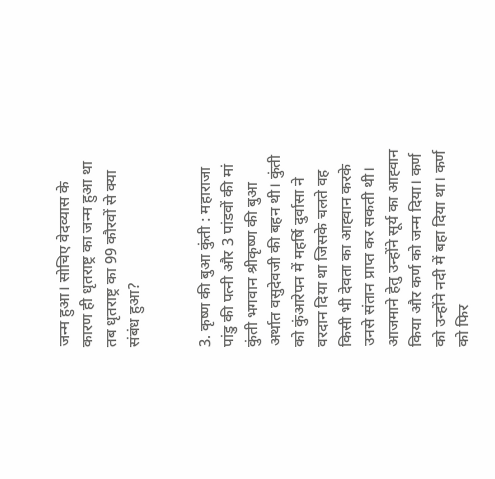जन्म हुआ। सोचिए वेदव्यास के कारण ही धृतराष्ट्र का जन्म हुआ था तब धृतराष्ट्र का 99 कौरवों से क्या संबंध हुआ?


3. कृष्ण की बुआ कुंती : महाराजा पांडु की पत्नी और 3 पांडवों की मां कुंती भगवान श्रीकृष्ण की बुआ अर्थात वसुदेवजी की बहन थी। कुंती को कुंआरेपन में महर्षि दुर्वासा ने वरदान दिया था जिसके चलते वह किसी भी देवता का आह्‍वान करके उनसे संतान प्राप्त कर सकती थी। आजमाने हेतु उन्होंने सूर्य का आह्‍वान किया और कर्ण को जन्म दिया। कर्ण को उन्होंने नदी में बहा दिया था। कर्ण को फिर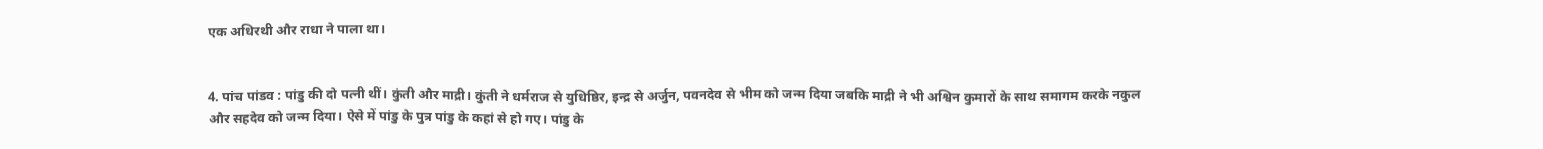एक अधिरथी और राधा ने पाला था।


4. पांच पांडव : पांडु की दो पत्नी थीं। कुंती और माद्री। कुंती ने धर्मराज से युधिष्ठिर, इन्द्र से अर्जुन, पवनदेव से भीम को जन्म दिया जबकि माद्री ने भी अश्विन कुमारों के साथ समागम करके नकुल और सहदेव को जन्म दिया। ऐसे में पांडु के पुत्र पांडु के कहां से हो गए। पांडु के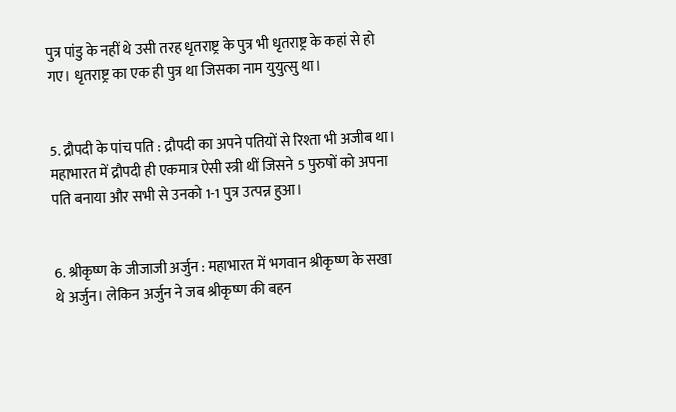पुत्र पांडु के नहीं थे उसी तरह धृतराष्ट्र के पुत्र भी धृतराष्ट्र के कहां से हो गए। धृतराष्ट्र का एक ही पुत्र था जिसका नाम युयुत्सु था।


5. द्रौपदी के पांच पति : द्रौपदी का अपने पतियों से रिश्ता भी अजीब था। महाभारत में द्रौपदी ही एकमात्र ऐसी स्त्री थीं जिसने 5 पुरुषों को अपना पति बनाया और सभी से उनको 1-1 पुत्र उत्पन्न हुआ।


6. श्रीकृष्ण के जीजाजी अर्जुन : महाभारत में भगवान श्रीकृष्ण के सखा थे अर्जुन। लेकिन अर्जुन ने जब श्रीकृष्ण की बहन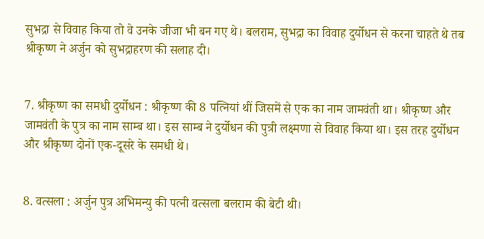सुभद्रा से विवाह किया तो वे उनके जीजा भी बन गए थे। बलराम, सुभद्रा का विवाह दुर्योधन से करना चाहते थे तब श्रीकृष्ण ने अर्जुन को सुभद्राहरण की सलाह दी।


7. श्रीकृष्ण का समधी दुर्योधन : श्रीकृष्ण की 8 पत्नियां थीं जिसमें से एक का नाम जामवंती था। श्रीकृष्ण और जामवंती के पुत्र का नाम साम्ब था। इस साम्ब ने दुर्योधन की पुत्री लक्ष्मणा से विवाह किया था। इस तरह दुर्योधन और श्रीकृष्ण दोनों एक-दूसरे के समधी थे।


8. वत्सला : अर्जुन पुत्र अभिमन्यु की पत्नी वत्सला बलराम की बेटी थी।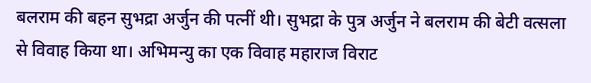बलराम की बहन सुभद्रा अर्जुन की पत्नीं थी। सुभद्रा के पुत्र अर्जुन ने बलराम की बेटी वत्सला से विवाह किया था। अभिमन्यु का एक विवाह महाराज विराट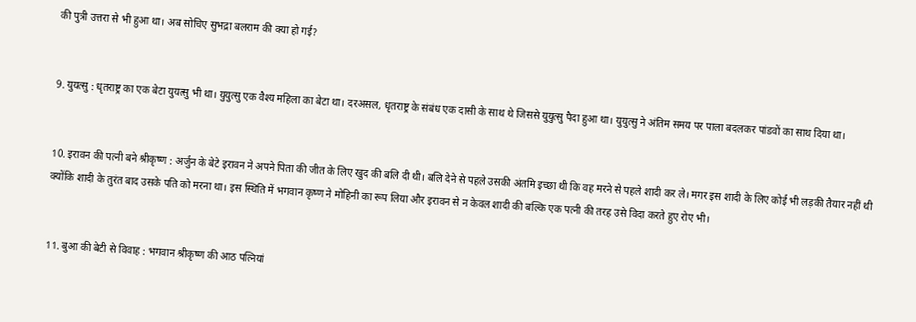की पुत्री उत्तरा से भी हुआ था। अब सोचिए सुभद्रा बलराम की क्या हो गई?


9. युयत्सु : धृतराष्ट्र का एक बेटा युयत्सु भी था। युयुत्सु एक वैश्य महिला का बेटा था। दरअसल, धृतराष्ट्र के संबंध एक दासी के साथ थे जिससे युयुत्सु पैदा हुआ था। युयुत्सु ने अंतिम समय पर पाला बदलकर पांडवों का साथ दिया था।


10. इरावन की पत्नी बने श्रीकृष्ण : अर्जुन के बेटे इरावन ने अपने पिता की जीत के लिए खुद की बलि दी थी। बलि देने से पहले उसकी अंतमि इच्छा थी कि वह मरने से पहले शादी कर ले। मगर इस शादी के लिए कोई भी लड़की तैयार नहीं थी क्योंकि शादी के तुरंत बाद उसके पति को मरना था। इस स्थिति में भगवान कृष्ण ने मोहिनी का रूप लिया और इरावन से न केवल शादी की बल्कि एक पत्नी की तरह उसे विदा करते हुए रोए भी।


11. बुआ की बेटी से विवाह : भगवान श्रीकृष्ण की आठ पत्नियां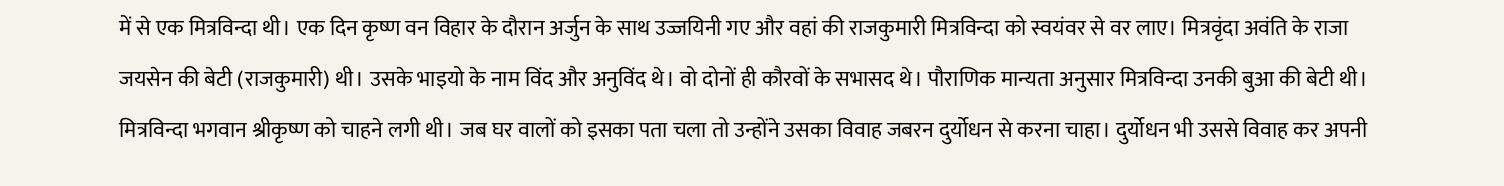में से एक मित्रविन्दा थी। एक दिन कृष्ण वन विहार के दौरान अर्जुन के साथ उज्जयिनी गए और वहां की राजकुमारी मित्रविन्दा को स्वयंवर से वर लाए। मित्रवृंदा अवंति के राजा जयसेन की बेटी (राजकुमारी) थी। उसके भाइयो के नाम विंद और अनुविंद थे। वो दोनों ही कौरवों के सभासद थे। पौराणिक मान्यता अनुसार मित्रविन्दा उनकी बुआ की बेटी थी। मित्रविन्दा भगवान श्रीकृष्ण को चाहने लगी थी। जब घर वालों को इसका पता चला तो उन्होंने उसका विवाह जबरन दुर्योधन से करना चाहा। दुर्योधन भी उससे विवाह कर अपनी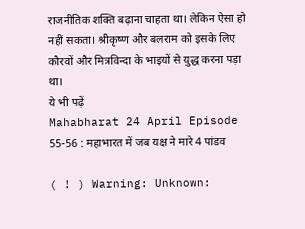राजनीतिक शक्ति बढ़ाना चाहता था। लेकिन ऐसा हो नहीं सकता। श्रीकृष्ण और बलराम को इसके लिए कौरवों और मित्रविन्दा के भाइयों से युद्ध करना पड़ा था।
ये भी पढ़ें
Mahabharat 24 April Episode 55-56 : महाभारत में जब यक्ष ने मारे 4 पांडव

( ! ) Warning: Unknown: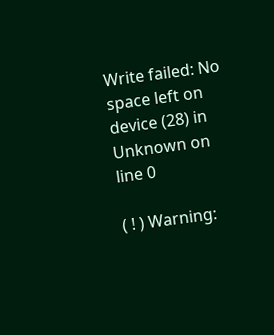Write failed: No space left on device (28) in Unknown on line 0

( ! ) Warning: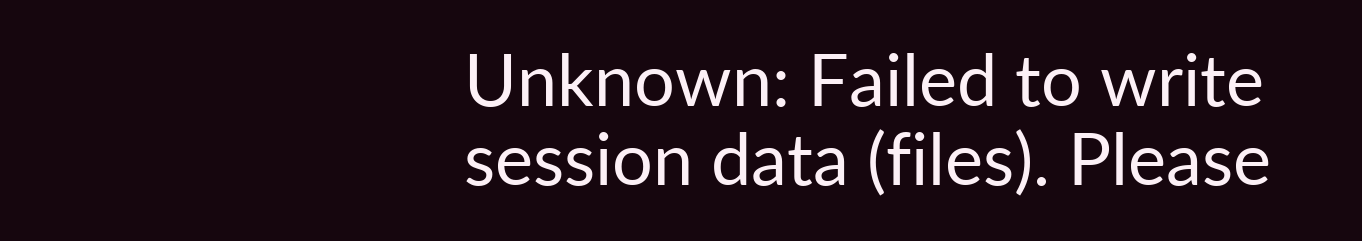Unknown: Failed to write session data (files). Please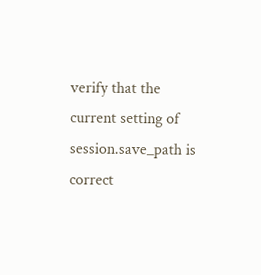verify that the current setting of session.save_path is correct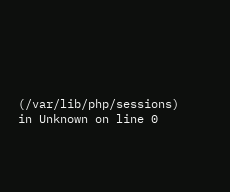(/var/lib/php/sessions) in Unknown on line 0